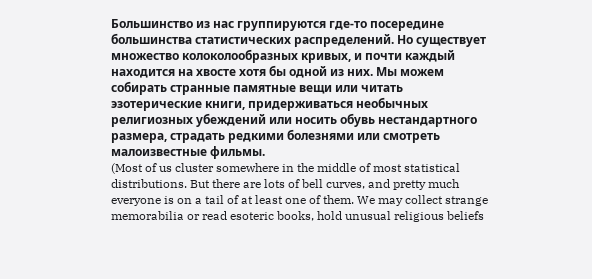Большинство из нас группируются где-то посередине большинства статистических распределений. Но существует множество колоколообразных кривых, и почти каждый находится на хвосте хотя бы одной из них. Мы можем собирать странные памятные вещи или читать эзотерические книги, придерживаться необычных религиозных убеждений или носить обувь нестандартного размера, страдать редкими болезнями или смотреть малоизвестные фильмы.
(Most of us cluster somewhere in the middle of most statistical distributions. But there are lots of bell curves, and pretty much everyone is on a tail of at least one of them. We may collect strange memorabilia or read esoteric books, hold unusual religious beliefs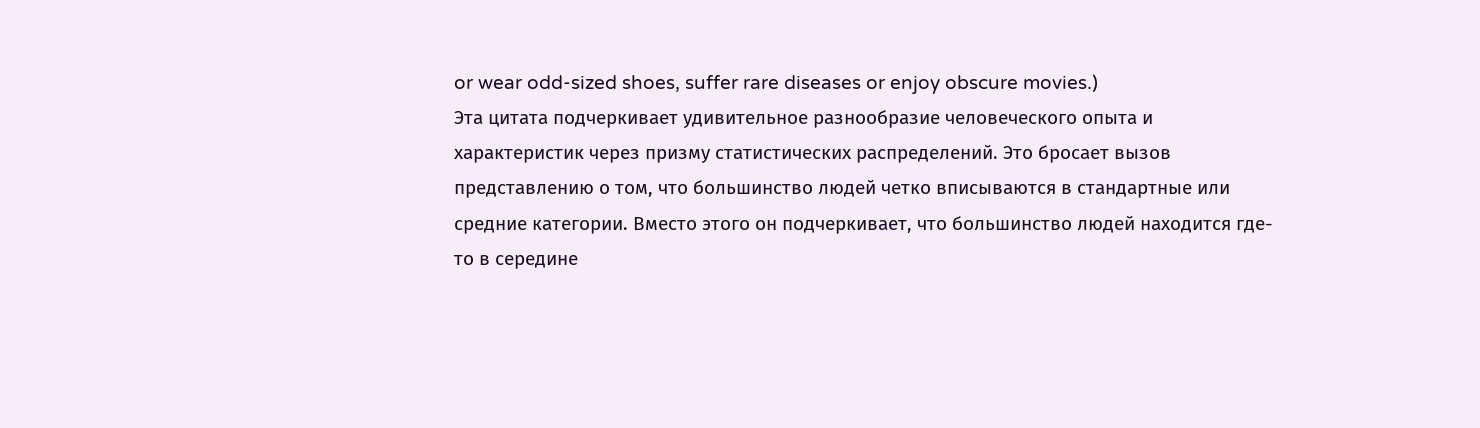or wear odd-sized shoes, suffer rare diseases or enjoy obscure movies.)
Эта цитата подчеркивает удивительное разнообразие человеческого опыта и характеристик через призму статистических распределений. Это бросает вызов представлению о том, что большинство людей четко вписываются в стандартные или средние категории. Вместо этого он подчеркивает, что большинство людей находится где-то в середине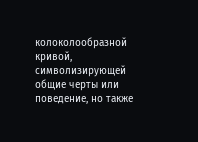колоколообразной кривой, символизирующей общие черты или поведение, но также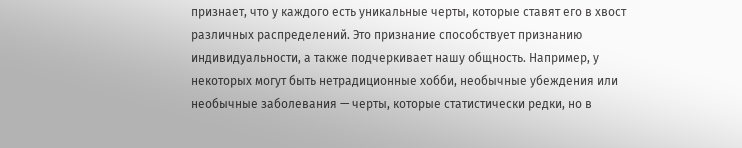признает, что у каждого есть уникальные черты, которые ставят его в хвост различных распределений. Это признание способствует признанию индивидуальности, а также подчеркивает нашу общность. Например, у некоторых могут быть нетрадиционные хобби, необычные убеждения или необычные заболевания — черты, которые статистически редки, но в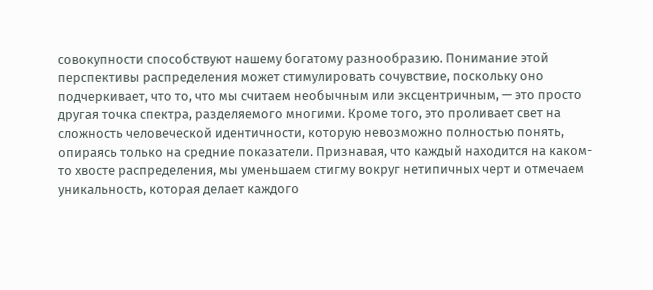совокупности способствуют нашему богатому разнообразию. Понимание этой перспективы распределения может стимулировать сочувствие, поскольку оно подчеркивает, что то, что мы считаем необычным или эксцентричным, — это просто другая точка спектра, разделяемого многими. Кроме того, это проливает свет на сложность человеческой идентичности, которую невозможно полностью понять, опираясь только на средние показатели. Признавая, что каждый находится на каком-то хвосте распределения, мы уменьшаем стигму вокруг нетипичных черт и отмечаем уникальность, которая делает каждого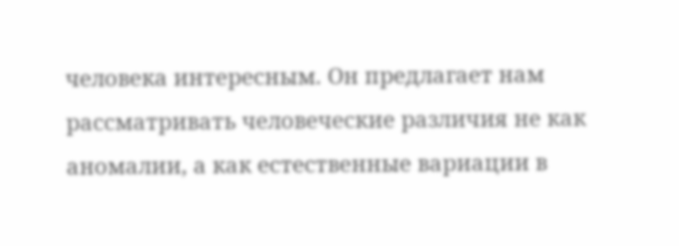человека интересным. Он предлагает нам рассматривать человеческие различия не как аномалии, а как естественные вариации в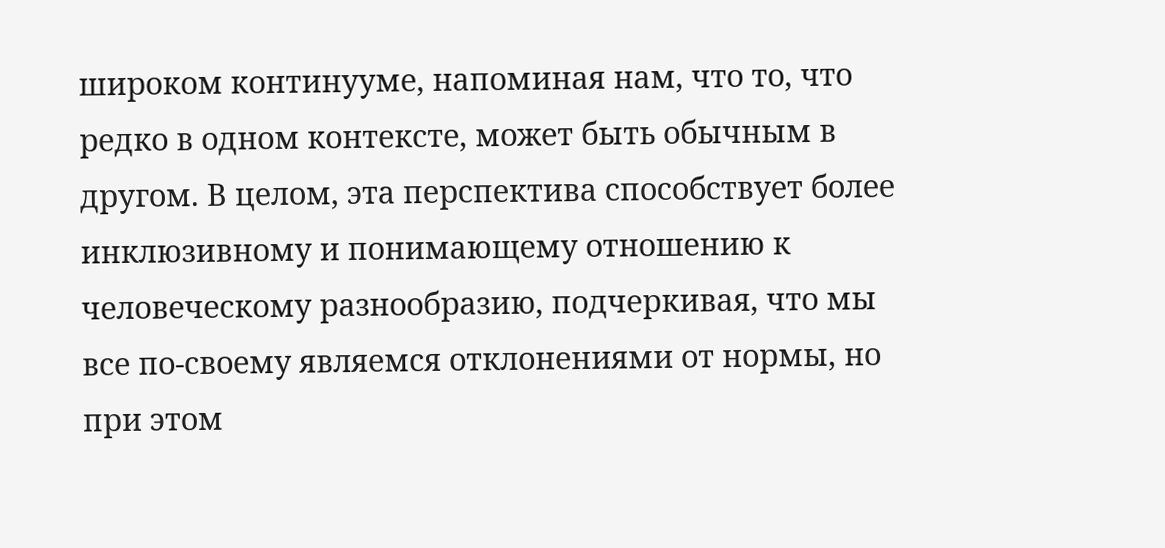широком континууме, напоминая нам, что то, что редко в одном контексте, может быть обычным в другом. В целом, эта перспектива способствует более инклюзивному и понимающему отношению к человеческому разнообразию, подчеркивая, что мы все по-своему являемся отклонениями от нормы, но при этом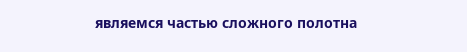являемся частью сложного полотна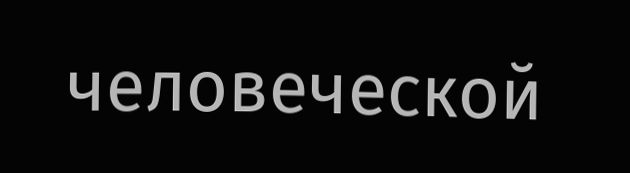человеческой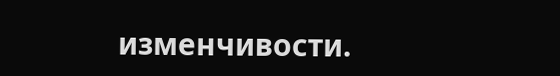изменчивости.